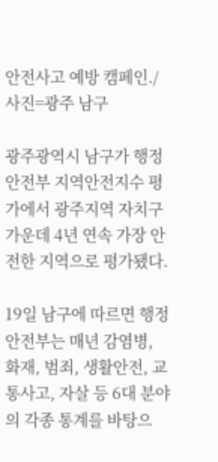안전사고 예방 캠페인./사진=광주 남구

광주광역시 남구가 행정안전부 지역안전지수 평가에서 광주지역 자치구 가운데 4년 연속 가장 안전한 지역으로 평가됐다.

19일 남구에 따르면 행정안전부는 매년 감염병, 화재, 범죄, 생활안전, 교통사고, 자살 등 6대 분야의 각종 통계를 바탕으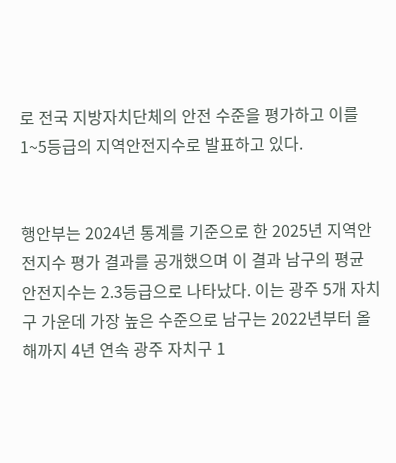로 전국 지방자치단체의 안전 수준을 평가하고 이를 1~5등급의 지역안전지수로 발표하고 있다.


행안부는 2024년 통계를 기준으로 한 2025년 지역안전지수 평가 결과를 공개했으며 이 결과 남구의 평균 안전지수는 2.3등급으로 나타났다. 이는 광주 5개 자치구 가운데 가장 높은 수준으로 남구는 2022년부터 올해까지 4년 연속 광주 자치구 1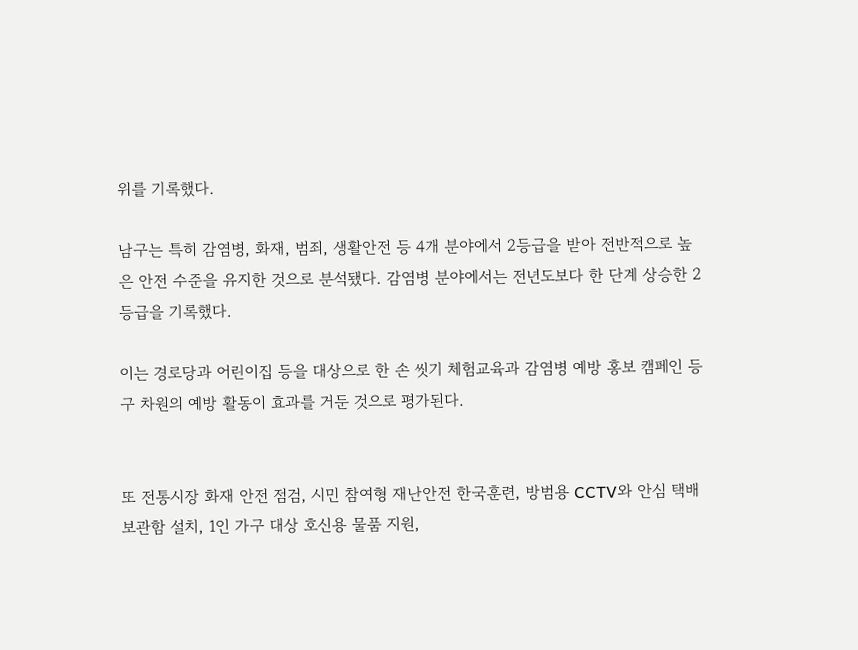위를 기록했다.

남구는 특히 감염병, 화재, 범죄, 생활안전 등 4개 분야에서 2등급을 받아 전반적으로 높은 안전 수준을 유지한 것으로 분석됐다. 감염병 분야에서는 전년도보다 한 단계 상승한 2등급을 기록했다.

이는 경로당과 어린이집 등을 대상으로 한 손 씻기 체험교육과 감염병 예방 홍보 캠페인 등 구 차원의 예방 활동이 효과를 거둔 것으로 평가된다.


또 전통시장 화재 안전 점검, 시민 참여형 재난안전 한국훈련, 방범용 CCTV와 안심 택배 보관함 설치, 1인 가구 대상 호신용 물품 지원,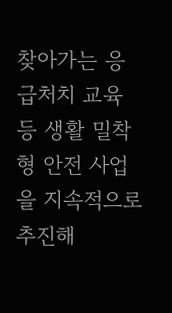찾아가는 응급처치 교육 등 생활 밀착형 안전 사업을 지속적으로 추진해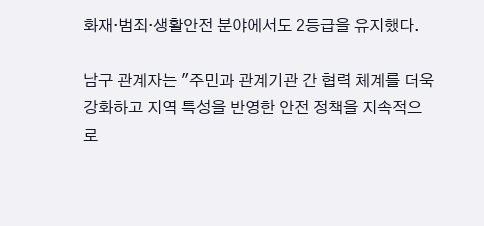화재·범죄·생활안전 분야에서도 2등급을 유지했다.

남구 관계자는 "주민과 관계기관 간 협력 체계를 더욱 강화하고 지역 특성을 반영한 안전 정책을 지속적으로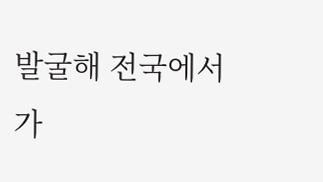발굴해 전국에서 가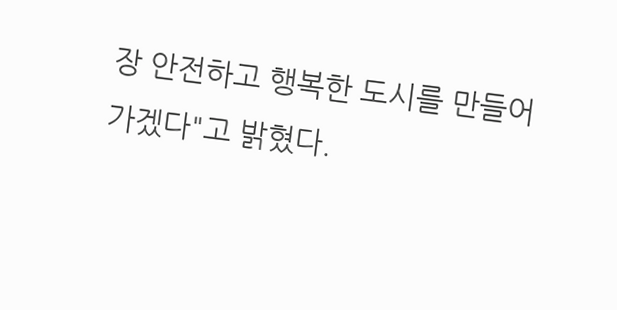장 안전하고 행복한 도시를 만들어 가겠다"고 밝혔다.